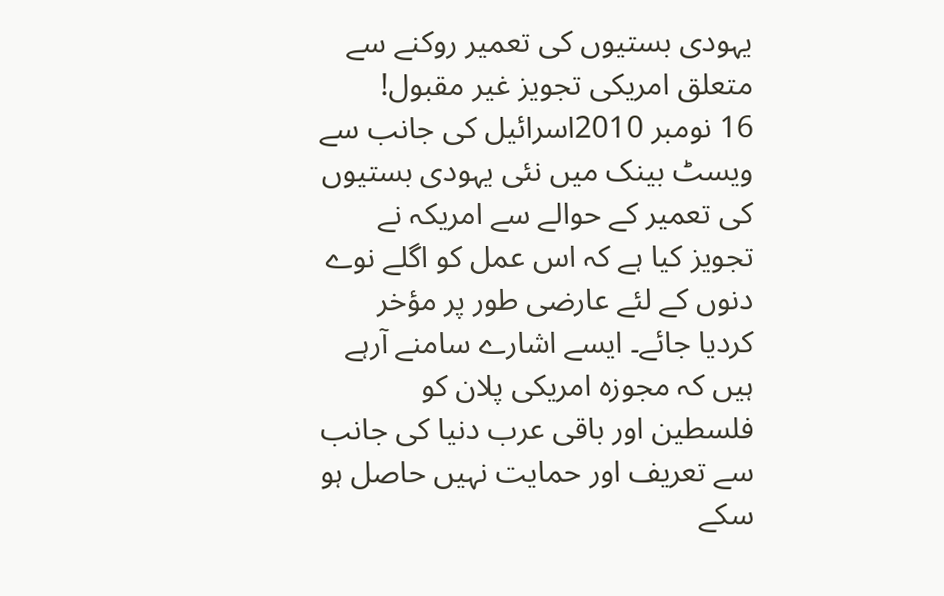یہودی بستیوں کی تعمیر روکنے سے متعلق امریکی تجویز غیر مقبول!
16 نومبر 2010اسرائیل کی جانب سے ویسٹ بینک میں نئی یہودی بستیوں کی تعمیر کے حوالے سے امریکہ نے تجویز کیا ہے کہ اس عمل کو اگلے نوے دنوں کے لئے عارضی طور پر مؤخر کردیا جائے۔ ایسے اشارے سامنے آرہے ہیں کہ مجوزہ امریکی پلان کو فلسطین اور باقی عرب دنیا کی جانب سے تعریف اور حمایت نہیں حاصل ہو سکے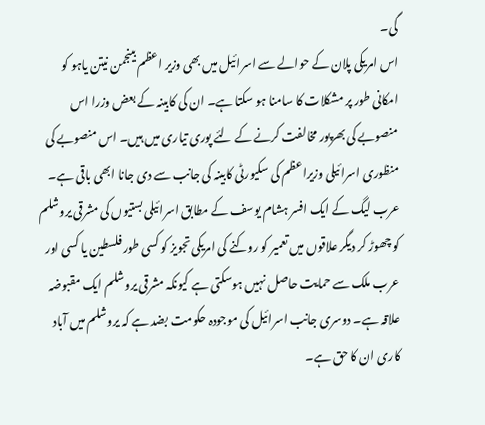گی۔
اس امریکی پلان کے حوالے سے اسرائیل میں بھی وزیر اعظم بینجمن نیتن یاہو کو امکانی طور پر مشکلات کا سامنا ہو سکتا ہے۔ ان کی کابینہ کے بعض وزرا اس منصوبے کی بھرپور مخالفت کرنے کے لئے پوری تیاری میں ہیں۔ اس منصوبے کی منظوری اسرائیلی وزیراعظم کی سکیورٹی کابینہ کی جانب سے دی جانا ابھی باقی ہے۔
عرب لیگ کے ایک افسر ہشام یوسف کے مطابق اسرائیلی بستیوں کی مشرقی یروشلم کو چھوڑ کر دیگر علاقوں میں تعمیر کو روکنے کی امریکی تجویز کو کسی طور فلسطین یا کسی اور عرب ملک سے حمایت حاصل نہیں ہوسکتی ہے کیونکہ مشرقی یروشلم ایک مقبوضہ علاقہ ہے۔ دوسری جانب اسرائیل کی موجودہ حکومت بضد ہے کہ یروشلم میں آباد کاری ان کا حق ہے۔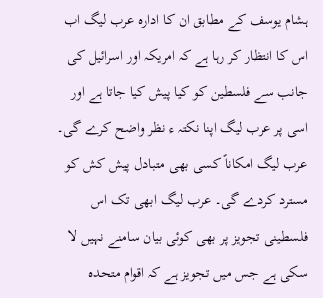ہشام یوسف کے مطابق ان کا ادارہ عرب لیگ اب اس کا انتظار کر رہا ہے کہ امریکہ اور اسرائیل کی جانب سے فلسطین کو کیا پیش کیا جاتا ہے اور اسی پر عرب لیگ اپنا نکتہ ء نظر واضح کرے گی۔ عرب لیگ امکاناً کسی بھی متبادل پیش کش کو مسترد کردے گی۔ عرب لیگ ابھی تک اس فلسطینی تجویز پر بھی کوئی بیان سامنے نہیں لا سکی ہے جس میں تجویز ہے کہ اقوام متحدہ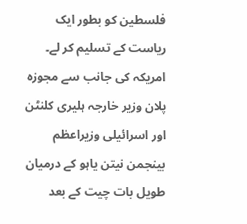فلسطین کو بطور ایک ریاست کے تسلیم کر لے۔
امریکہ کی جانب سے مجوزہ پلان وزیر خارجہ ہلیری کلنٹن اور اسرائیلی وزیراعظم بینجمن نیتن یاہو کے درمیان طویل بات چیت کے بعد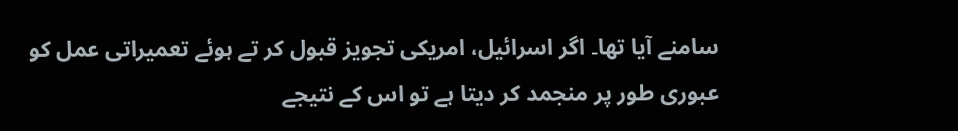سامنے آیا تھا۔ اگر اسرائیل، امریکی تجویز قبول کر تے ہوئے تعمیراتی عمل کو عبوری طور پر منجمد کر دیتا ہے تو اس کے نتیجے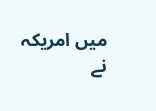میں امریکہ نے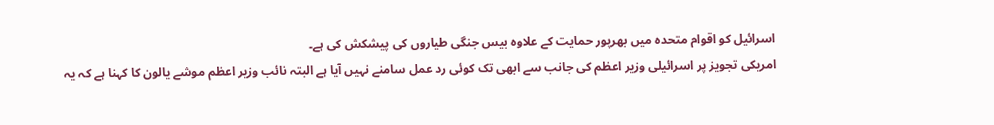اسرائیل کو اقوام متحدہ میں بھرپور حمایت کے علاوہ بیس جنگی طیاروں کی پیشکش کی ہے۔
امریکی تجویز پر اسرائیلی وزیر اعظم کی جانب سے ابھی تک کوئی رد عمل سامنے نہیں آیا ہے البتہ نائب وزیر اعظم موشے یالون کا کہنا ہے کہ یہ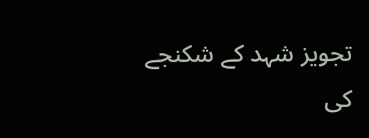تجویز شہد کے شکنجے کی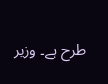طرح ہے۔ وزیر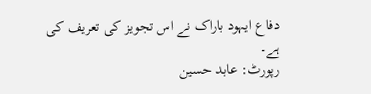دفاع ایہود باراک نے اس تجویز کی تعریف کی ہے۔
رپورٹ: عابد حسین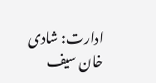ادارت: شادی خان سیف